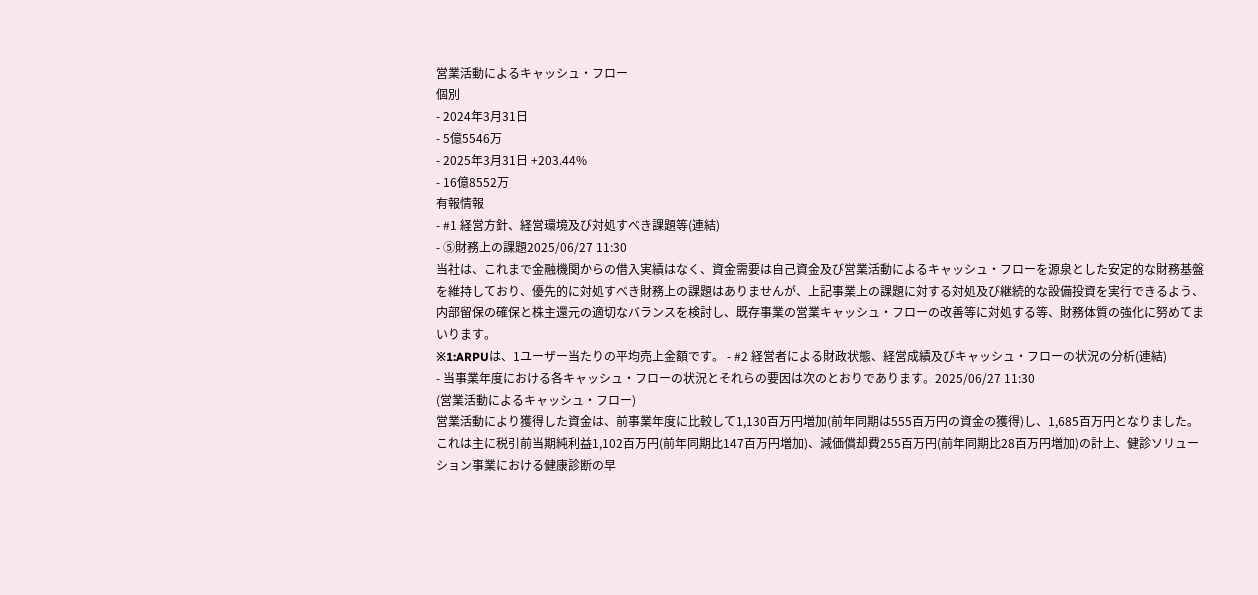営業活動によるキャッシュ・フロー
個別
- 2024年3月31日
- 5億5546万
- 2025年3月31日 +203.44%
- 16億8552万
有報情報
- #1 経営方針、経営環境及び対処すべき課題等(連結)
- ⑤財務上の課題2025/06/27 11:30
当社は、これまで金融機関からの借入実績はなく、資金需要は自己資金及び営業活動によるキャッシュ・フローを源泉とした安定的な財務基盤を維持しており、優先的に対処すべき財務上の課題はありませんが、上記事業上の課題に対する対処及び継続的な設備投資を実行できるよう、内部留保の確保と株主還元の適切なバランスを検討し、既存事業の営業キャッシュ・フローの改善等に対処する等、財務体質の強化に努めてまいります。
※1:ARPUは、1ユーザー当たりの平均売上金額です。 - #2 経営者による財政状態、経営成績及びキャッシュ・フローの状況の分析(連結)
- 当事業年度における各キャッシュ・フローの状況とそれらの要因は次のとおりであります。2025/06/27 11:30
(営業活動によるキャッシュ・フロー)
営業活動により獲得した資金は、前事業年度に比較して1,130百万円増加(前年同期は555百万円の資金の獲得)し、1,685百万円となりました。これは主に税引前当期純利益1,102百万円(前年同期比147百万円増加)、減価償却費255百万円(前年同期比28百万円増加)の計上、健診ソリューション事業における健康診断の早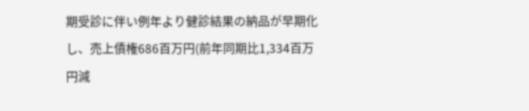期受診に伴い例年より健診結果の納品が早期化し、売上債権686百万円(前年同期比1,334百万円減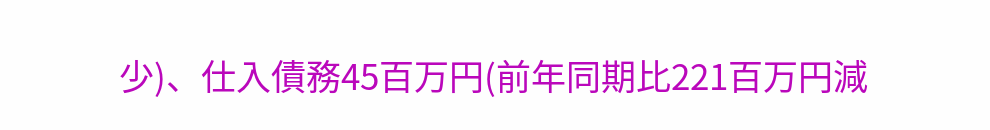少)、仕入債務45百万円(前年同期比221百万円減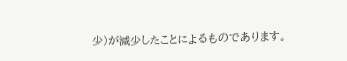少)が減少したことによるものであります。